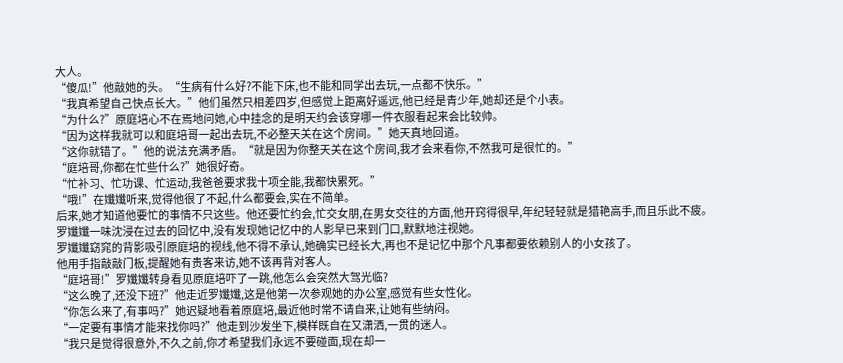大人。
“傻瓜!”他敲她的头。“生病有什么好?不能下床,也不能和同学出去玩,一点都不快乐。”
“我真希望自己快点长大。”他们虽然只相差四岁,但感觉上距离好遥远,他已经是青少年,她却还是个小表。
“为什么?”原庭培心不在焉地问她,心中挂念的是明天约会该穿哪一件衣服看起来会比较帅。
“因为这样我就可以和庭培哥一起出去玩,不必整天关在这个房间。”她天真地回道。
“这你就错了。”他的说法充满矛盾。“就是因为你整天关在这个房间,我才会来看你,不然我可是很忙的。”
“庭培哥,你都在忙些什么?”她很好奇。
“忙补习、忙功课、忙运动,我爸爸要求我十项全能,我都快累死。”
“哦!”在孅孅听来,觉得他很了不起,什么都要会,实在不简单。
后来,她才知道他要忙的事情不只这些。他还要忙约会,忙交女朋,在男女交往的方面,他开窍得很早,年纪轻轻就是猎艳高手,而且乐此不疲。
罗孅孅一味沈浸在过去的回忆中,没有发现她记忆中的人影早已来到门口,默默地注视她。
罗孅孅窈窕的背影吸引原庭培的视线,他不得不承认,她确实已经长大,再也不是记忆中那个凡事都要依赖别人的小女孩了。
他用手指敲敲门板,提醒她有贵客来访,她不该再背对客人。
“庭培哥!”罗孅孅转身看见原庭培吓了一跳,他怎么会突然大驾光临?
“这么晚了,还没下班?”他走近罗孅孅,这是他第一次参观她的办公室,感觉有些女性化。
“你怎么来了,有事吗?”她迟疑地看着原庭培,最近他时常不请自来,让她有些纳闷。
“一定要有事情才能来找你吗?”他走到沙发坐下,模样既自在又潇洒,一贯的迷人。
“我只是觉得很意外,不久之前,你才希望我们永远不要碰面,现在却一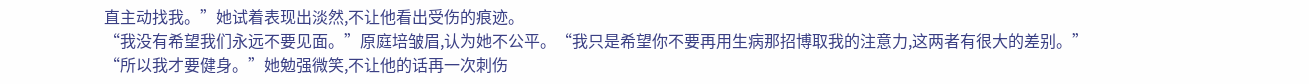直主动找我。”她试着表现出淡然,不让他看出受伤的痕迹。
“我没有希望我们永远不要见面。”原庭培皱眉,认为她不公平。“我只是希望你不要再用生病那招博取我的注意力,这两者有很大的差别。”
“所以我才要健身。”她勉强微笑,不让他的话再一次刺伤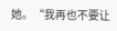她。“我再也不要让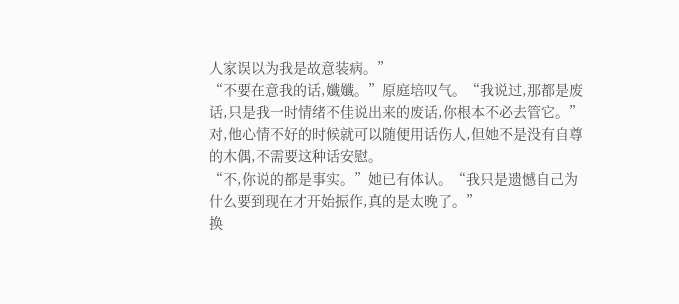人家误以为我是故意装病。”
“不要在意我的话,孅孅。”原庭培叹气。“我说过,那都是废话,只是我一时情绪不佳说出来的废话,你根本不必去管它。”
对,他心情不好的时候就可以随便用话伤人,但她不是没有自尊的木偶,不需要这种话安慰。
“不,你说的都是事实。”她已有体认。“我只是遗憾自己为什么要到现在才开始振作,真的是太晚了。”
换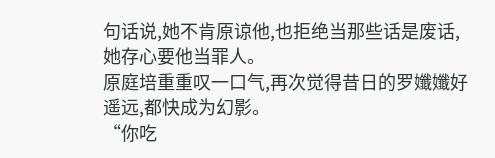句话说,她不肯原谅他,也拒绝当那些话是废话,她存心要他当罪人。
原庭培重重叹一口气,再次觉得昔日的罗孅孅好遥远,都快成为幻影。
“你吃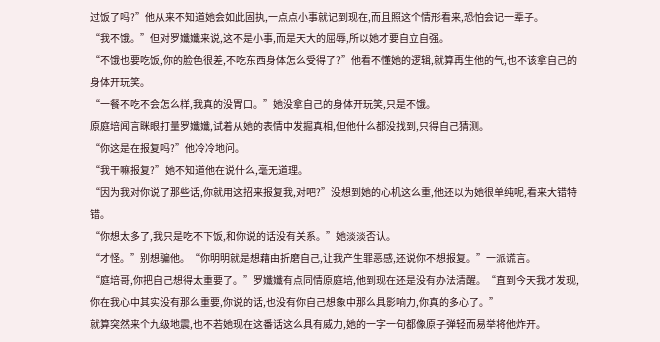过饭了吗?”他从来不知道她会如此固执,一点点小事就记到现在,而且照这个情形看来,恐怕会记一辈子。
“我不饿。”但对罗孅孅来说,这不是小事,而是天大的屈辱,所以她才要自立自强。
“不饿也要吃饭,你的脸色很差,不吃东西身体怎么受得了?”他看不懂她的逻辑,就算再生他的气,也不该拿自己的身体开玩笑。
“一餐不吃不会怎么样,我真的没胃口。”她没拿自己的身体开玩笑,只是不饿。
原庭培闻言眯眼打量罗孅孅,试着从她的表情中发掘真相,但他什么都没找到,只得自己猜测。
“你这是在报复吗?”他冷冷地问。
“我干嘛报复?”她不知道他在说什么,毫无道理。
“因为我对你说了那些话,你就用这招来报复我,对吧?”没想到她的心机这么重,他还以为她很单纯呢,看来大错特错。
“你想太多了,我只是吃不下饭,和你说的话没有关系。”她淡淡否认。
“才怪。”别想骗他。“你明明就是想藉由折磨自己,让我产生罪恶感,还说你不想报复。”一派谎言。
“庭培哥,你把自己想得太重要了。”罗孅孅有点同情原庭培,他到现在还是没有办法清醒。“直到今天我才发现,你在我心中其实没有那么重要,你说的话,也没有你自己想象中那么具影响力,你真的多心了。”
就算突然来个九级地震,也不若她现在这番话这么具有威力,她的一字一句都像原子弹轻而易举将他炸开。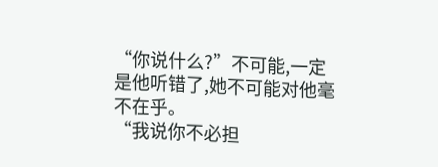“你说什么?”不可能,一定是他听错了,她不可能对他毫不在乎。
“我说你不必担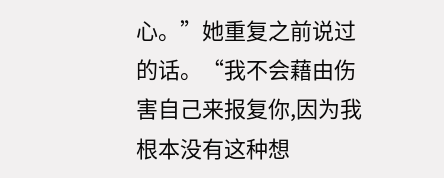心。”她重复之前说过的话。“我不会藉由伤害自己来报复你,因为我根本没有这种想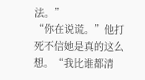法。”
“你在说谎。”他打死不信她是真的这么想。“我比谁都清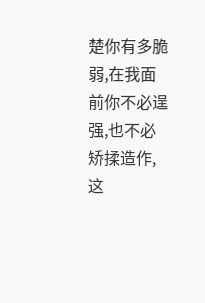楚你有多脆弱,在我面前你不必逞强,也不必矫揉造作,这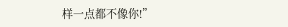样一点都不像你!”